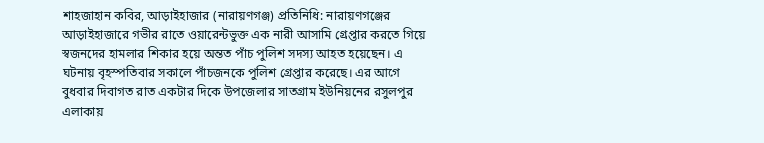শাহজাহান কবির, আড়াইহাজার (নারায়ণগঞ্জ) প্রতিনিধি: নারায়ণগঞ্জের আড়াইহাজারে গভীর রাতে ওয়ারেন্টভুক্ত এক নারী আসামি গ্রেপ্তার করতে গিয়ে স্বজনদের হামলার শিকার হয়ে অন্তত পাঁচ পুলিশ সদস্য আহত হয়েছেন। এ ঘটনায় বৃহস্পতিবার সকালে পাঁচজনকে পুলিশ গ্রেপ্তার করেছে। এর আগে বুধবার দিবাগত রাত একটার দিকে উপজেলার সাতগ্রাম ইউনিয়নের রসুলপুর এলাকায়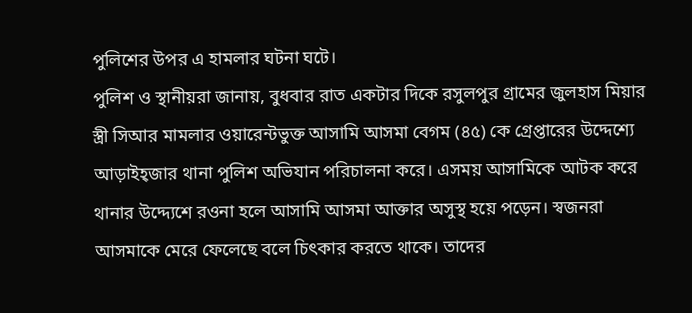পুলিশের উপর এ হামলার ঘটনা ঘটে।
পুলিশ ও স্থানীয়রা জানায়, বুধবার রাত একটার দিকে রসুলপুর গ্রামের জুলহাস মিয়ার স্ত্রী সিআর মামলার ওয়ারেন্টভুক্ত আসামি আসমা বেগম (৪৫) কে গ্রেপ্তারের উদ্দেশ্যে আড়াইহ্জার থানা পুলিশ অভিযান পরিচালনা করে। এসময় আসামিকে আটক করে থানার উদ্দ্যেশে রওনা হলে আসামি আসমা আক্তার অসুস্থ হয়ে পড়েন। স্বজনরা আসমাকে মেরে ফেলেছে বলে চিৎকার করতে থাকে। তাদের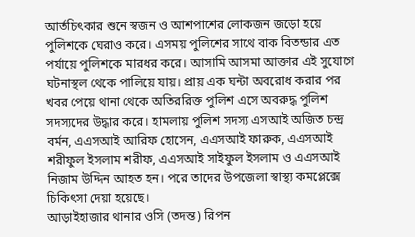আর্তচিৎকার শুনে স্বজন ও আশপাশের লোকজন জড়ো হয়ে পুলিশকে ঘেরাও করে। এসময় পুলিশের সাথে বাক বিতন্ডার এত পর্যায়ে পুলিশকে মারধর করে। আসামি আসমা আক্তার এই সুযোগে ঘটনাস্থল থেকে পালিয়ে যায়। প্রায় এক ঘন্টা অবরোধ করার পর খবর পেয়ে থানা থেকে অতিররিক্ত পুলিশ এসে অবরুদ্ধ পুলিশ সদস্যদের উদ্ধার করে। হামলায় পুলিশ সদস্য এসআই অজিত চন্দ্র বর্মন, এএসআই আরিফ হোসেন, এএসআই ফারুক, এএসআই শরীফুল ইসলাম শরীফ, এএসআই সাইফুল ইসলাম ও এএসআই নিজাম উদ্দিন আহত হন। পরে তাদের উপজেলা স্বাস্থ্য কমপ্লেক্সে চিকিৎসা দেয়া হয়েছে।
আড়াইহাজার থানার ওসি (তদন্ত) রিপন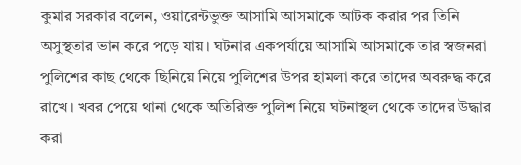কুমার সরকার বলেন, ওয়ারেন্টভুক্ত আসামি আসমাকে আটক করার পর তিনি অসুস্থতার ভান করে পড়ে যায়। ঘটনার একপর্যায়ে আসামি আসমাকে তার স্বজনরা পুলিশের কাছ থেকে ছিনিয়ে নিয়ে পুলিশের উপর হামলা করে তাদের অবরুদ্ধ করে রাখে। খবর পেয়ে থানা থেকে অতিরিক্ত পুলিশ নিয়ে ঘটনাস্থল থেকে তাদের উদ্ধার করা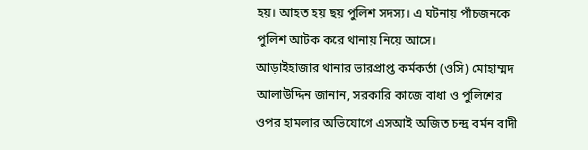হয়। আহত হয় ছয় পুলিশ সদস্য। এ ঘটনায় পাঁচজনকে পুলিশ আটক করে থানায় নিয়ে আসে।
আড়াইহাজার থানার ভারপ্রাপ্ত কর্মকর্তা (ওসি) মোহাম্মদ আলাউদ্দিন জানান, সরকারি কাজে বাধা ও পুলিশের ওপর হামলার অভিযোগে এসআই অজিত চন্দ্র বর্মন বাদী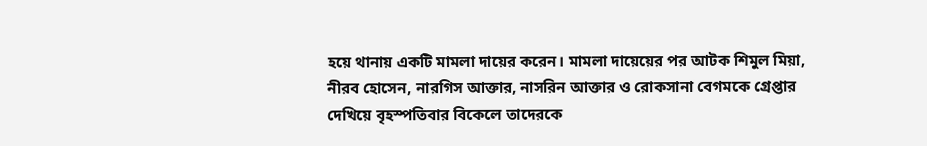হয়ে থানায় একটি মামলা দায়ের করেন। মামলা দায়েয়ের পর আটক শিমুল মিয়া, নীরব হোসেন, নারগিস আক্তার, নাসরিন আক্তার ও রোকসানা বেগমকে গ্রেপ্তার দেখিয়ে বৃহস্পতিবার বিকেলে তাদেরকে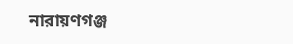নারায়ণগঞ্জ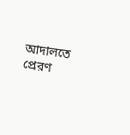আদালতে প্রেরণ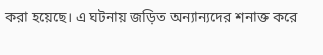করা হয়েছে। এ ঘটনায় জড়িত অন্যান্যদের শনাক্ত করে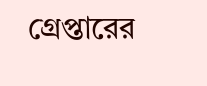গ্রেপ্তারের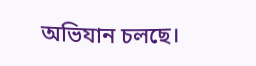অভিযান চলছে।